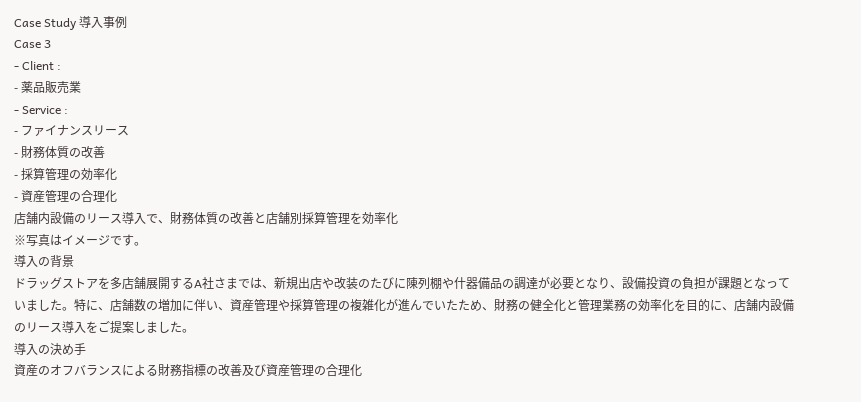Case Study 導入事例
Case 3
- Client :
- 薬品販売業
- Service :
- ファイナンスリース
- 財務体質の改善
- 採算管理の効率化
- 資産管理の合理化
店舗内設備のリース導入で、財務体質の改善と店舗別採算管理を効率化
※写真はイメージです。
導入の背景
ドラッグストアを多店舗展開するA社さまでは、新規出店や改装のたびに陳列棚や什器備品の調達が必要となり、設備投資の負担が課題となっていました。特に、店舗数の増加に伴い、資産管理や採算管理の複雑化が進んでいたため、財務の健全化と管理業務の効率化を目的に、店舗内設備のリース導入をご提案しました。
導入の決め手
資産のオフバランスによる財務指標の改善及び資産管理の合理化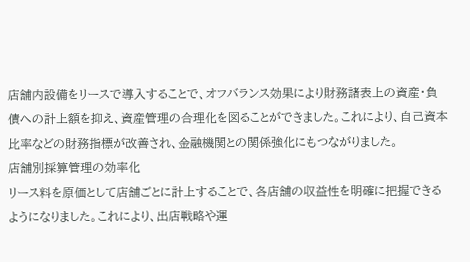店舗内設備をリースで導入することで、オフバランス効果により財務諸表上の資産・負債への計上額を抑え、資産管理の合理化を図ることができました。これにより、自己資本比率などの財務指標が改善され、金融機関との関係強化にもつながりました。
店舗別採算管理の効率化
リース料を原価として店舗ごとに計上することで、各店舗の収益性を明確に把握できるようになりました。これにより、出店戦略や運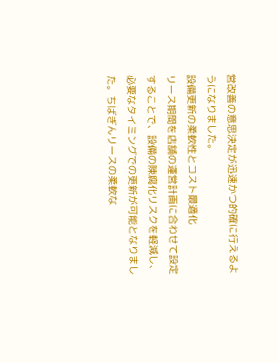営改善の意思決定が迅速かつ的確に行えるようになりました。
設備更新の柔軟性とコスト最適化
リース期間を店舗の運営計画に合わせて設定することで、設備の陳腐化リスクを軽減し、必要なタイミングでの更新が可能となりました。ちばぎんリースの柔軟な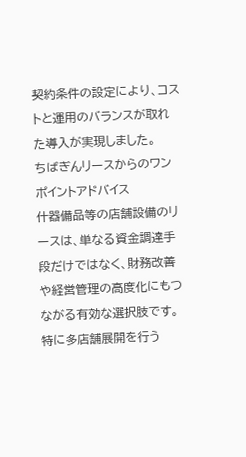契約条件の設定により、コストと運用のバランスが取れた導入が実現しました。
ちばぎんリースからのワンポイントアドバイス
什器備品等の店舗設備のリースは、単なる資金調達手段だけではなく、財務改善や経営管理の高度化にもつながる有効な選択肢です。特に多店舗展開を行う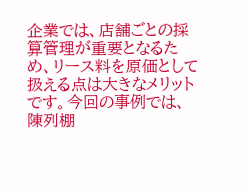企業では、店舗ごとの採算管理が重要となるため、リース料を原価として扱える点は大きなメリットです。今回の事例では、陳列棚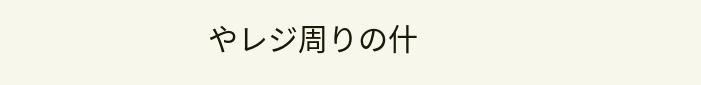やレジ周りの什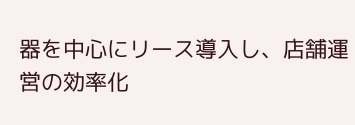器を中心にリース導入し、店舗運営の効率化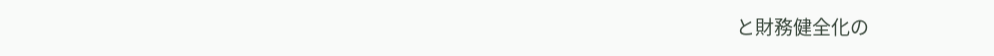と財務健全化の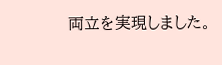両立を実現しました。